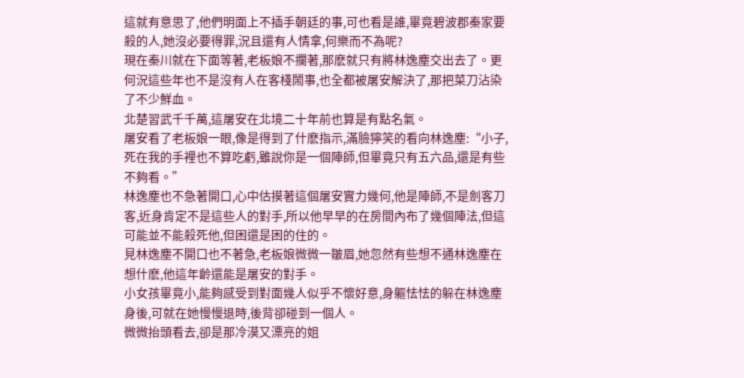這就有意思了,他們明面上不插手朝廷的事,可也看是誰,畢竟碧波郡秦家要殺的人,她沒必要得罪,況且還有人情拿,何樂而不為呢?
現在秦川就在下面等著,老板娘不攔著,那麽就只有將林逸塵交出去了。更何況這些年也不是沒有人在客棧鬧事,也全都被屠安解決了,那把菜刀沾染了不少鮮血。
北楚習武千千萬,這屠安在北境二十年前也算是有點名氣。
屠安看了老板娘一眼,像是得到了什麽指示,滿臉獰笑的看向林逸塵:“小子,死在我的手裡也不算吃虧,雖說你是一個陣師,但畢竟只有五六品,還是有些不夠看。”
林逸塵也不急著開口,心中估摸著這個屠安實力幾何,他是陣師,不是劍客刀客,近身肯定不是這些人的對手,所以他早早的在房間內布了幾個陣法,但這可能並不能殺死他,但困還是困的住的。
見林逸塵不開口也不著急,老板娘微微一皺眉,她忽然有些想不通林逸塵在想什麽,他這年齡還能是屠安的對手。
小女孩畢竟小,能夠感受到對面幾人似乎不懷好意,身軀怯怯的躲在林逸塵身後,可就在她慢慢退時,後背卻碰到一個人。
微微抬頭看去,卻是那冷漠又漂亮的姐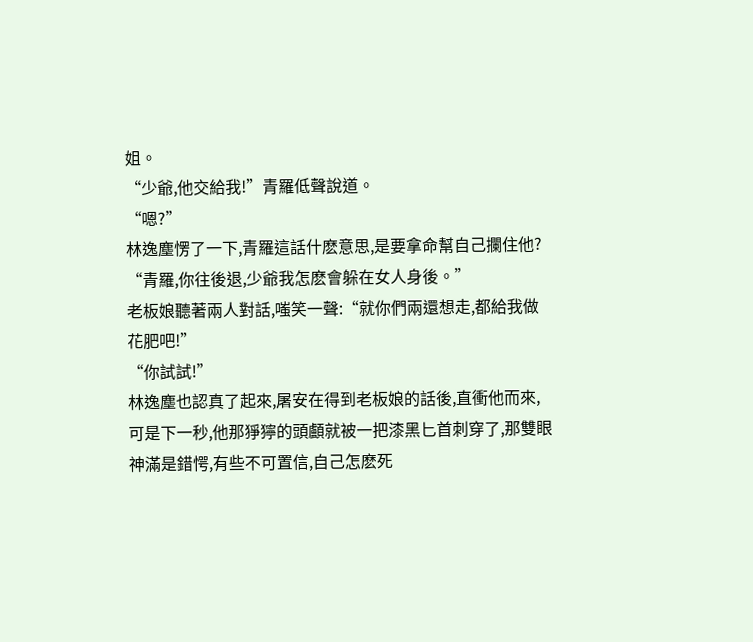姐。
“少爺,他交給我!”青羅低聲說道。
“嗯?”
林逸塵愣了一下,青羅這話什麽意思,是要拿命幫自己攔住他?
“青羅,你往後退,少爺我怎麽會躲在女人身後。”
老板娘聽著兩人對話,嗤笑一聲:“就你們兩還想走,都給我做花肥吧!”
“你試試!”
林逸塵也認真了起來,屠安在得到老板娘的話後,直衝他而來,可是下一秒,他那猙獰的頭顱就被一把漆黑匕首刺穿了,那雙眼神滿是錯愕,有些不可置信,自己怎麽死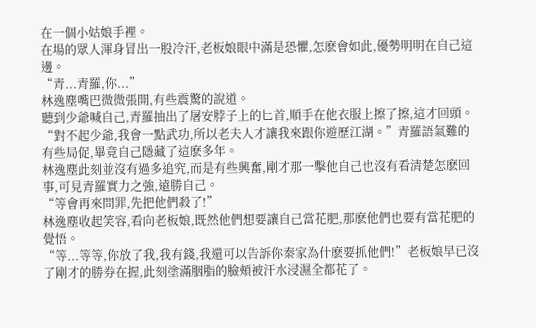在一個小姑娘手裡。
在場的眾人渾身冒出一股冷汗,老板娘眼中滿是恐懼,怎麽會如此,優勢明明在自己這邊。
“青...青羅,你...”
林逸塵嘴巴微微張開,有些震驚的說道。
聽到少爺喊自己,青羅抽出了屠安脖子上的匕首,順手在他衣服上擦了擦,這才回頭。
“對不起少爺,我會一點武功,所以老夫人才讓我來跟你遊歷江湖。”青羅語氣難的有些局促,畢竟自己隱藏了這麽多年。
林逸塵此刻並沒有過多追究,而是有些興奮,剛才那一擊他自己也沒有看清楚怎麽回事,可見青羅實力之強,遠勝自己。
“等會再來問罪,先把他們殺了!”
林逸塵收起笑容,看向老板娘,既然他們想要讓自己當花肥,那麽他們也要有當花肥的覺悟。
“等...等等,你放了我,我有錢,我還可以告訴你秦家為什麽要抓他們!”老板娘早已沒了剛才的勝券在握,此刻塗滿胭脂的臉頰被汗水浸濕全都花了。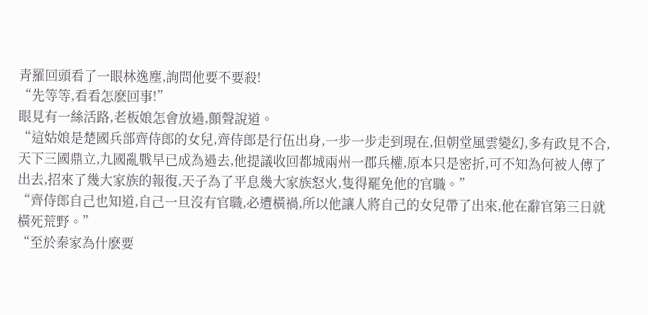青羅回頭看了一眼林逸塵,詢問他要不要殺!
“先等等,看看怎麽回事!”
眼見有一絲活路,老板娘怎會放過,顫聲說道。
“這姑娘是楚國兵部齊侍郎的女兒,齊侍郎是行伍出身,一步一步走到現在,但朝堂風雲變幻,多有政見不合,天下三國鼎立,九國亂戰早已成為過去,他提議收回都城兩州一郡兵權,原本只是密折,可不知為何被人傳了出去,招來了幾大家族的報復,天子為了平息幾大家族怒火,隻得罷免他的官職。”
“齊侍郎自己也知道,自己一旦沒有官職,必遭橫禍,所以他讓人將自己的女兒帶了出來,他在辭官第三日就橫死荒野。”
“至於秦家為什麽要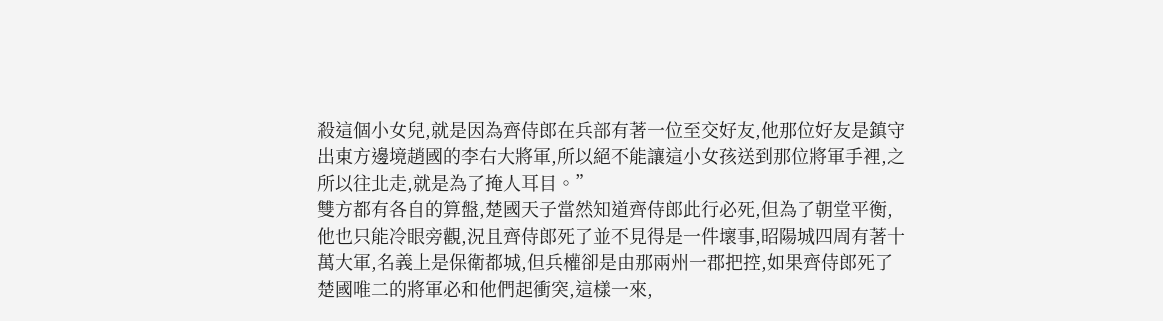殺這個小女兒,就是因為齊侍郎在兵部有著一位至交好友,他那位好友是鎮守出東方邊境趙國的李右大將軍,所以絕不能讓這小女孩送到那位將軍手裡,之所以往北走,就是為了掩人耳目。”
雙方都有各自的算盤,楚國天子當然知道齊侍郎此行必死,但為了朝堂平衡,他也只能冷眼旁觀,況且齊侍郎死了並不見得是一件壞事,昭陽城四周有著十萬大軍,名義上是保衛都城,但兵權卻是由那兩州一郡把控,如果齊侍郎死了楚國唯二的將軍必和他們起衝突,這樣一來,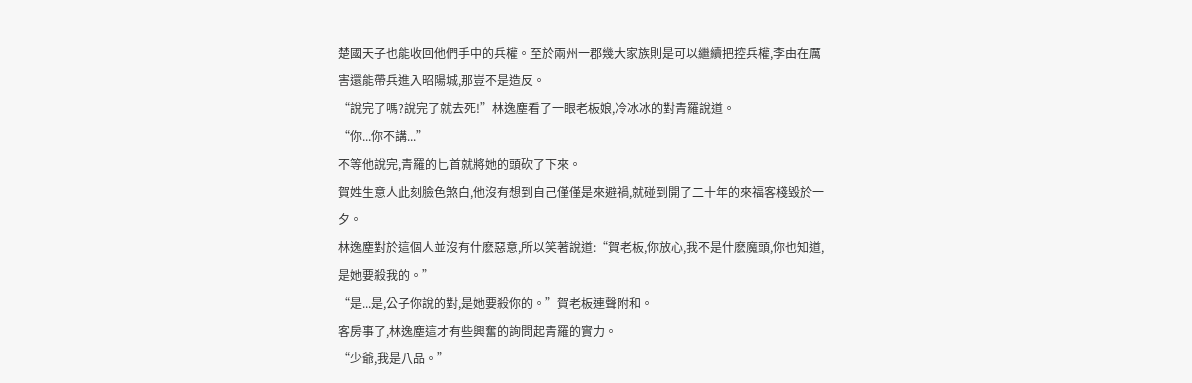楚國天子也能收回他們手中的兵權。至於兩州一郡幾大家族則是可以繼續把控兵權,李由在厲害還能帶兵進入昭陽城,那豈不是造反。
“說完了嗎?說完了就去死!”林逸塵看了一眼老板娘,冷冰冰的對青羅說道。
“你...你不講...”
不等他說完,青羅的匕首就將她的頭砍了下來。
賀姓生意人此刻臉色煞白,他沒有想到自己僅僅是來避禍,就碰到開了二十年的來福客棧毀於一夕。
林逸塵對於這個人並沒有什麽惡意,所以笑著說道:“賀老板,你放心,我不是什麽魔頭,你也知道,是她要殺我的。”
“是...是,公子你說的對,是她要殺你的。”賀老板連聲附和。
客房事了,林逸塵這才有些興奮的詢問起青羅的實力。
“少爺,我是八品。”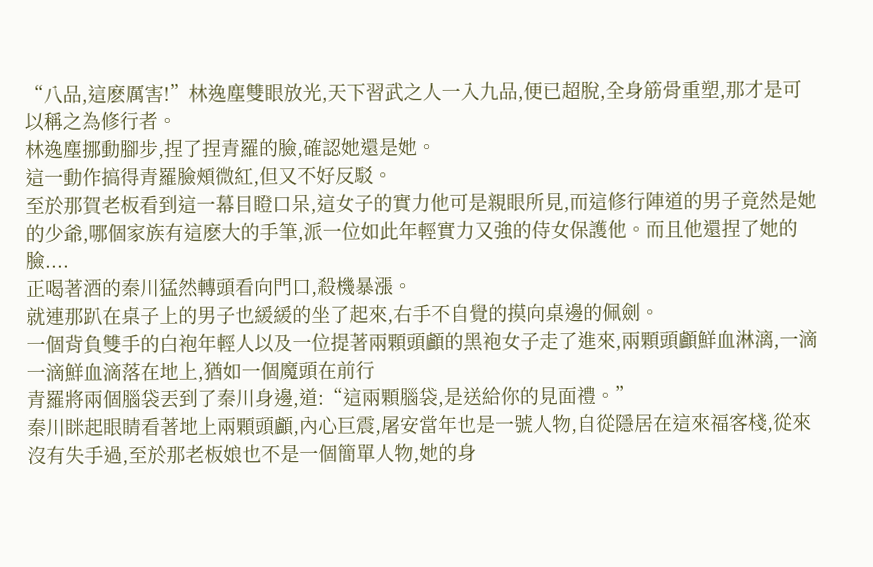“八品,這麽厲害!”林逸塵雙眼放光,天下習武之人一入九品,便已超脫,全身筋骨重塑,那才是可以稱之為修行者。
林逸塵挪動腳步,捏了捏青羅的臉,確認她還是她。
這一動作搞得青羅臉頰微紅,但又不好反駁。
至於那賀老板看到這一幕目瞪口呆,這女子的實力他可是親眼所見,而這修行陣道的男子竟然是她的少爺,哪個家族有這麽大的手筆,派一位如此年輕實力又強的侍女保護他。而且他還捏了她的臉....
正喝著酒的秦川猛然轉頭看向門口,殺機暴漲。
就連那趴在桌子上的男子也緩緩的坐了起來,右手不自覺的摸向桌邊的佩劍。
一個背負雙手的白袍年輕人以及一位提著兩顆頭顱的黑袍女子走了進來,兩顆頭顱鮮血淋漓,一滴一滴鮮血滴落在地上,猶如一個魔頭在前行
青羅將兩個腦袋丟到了秦川身邊,道:“這兩顆腦袋,是送給你的見面禮。”
秦川眯起眼睛看著地上兩顆頭顱,內心巨震,屠安當年也是一號人物,自從隱居在這來福客棧,從來沒有失手過,至於那老板娘也不是一個簡單人物,她的身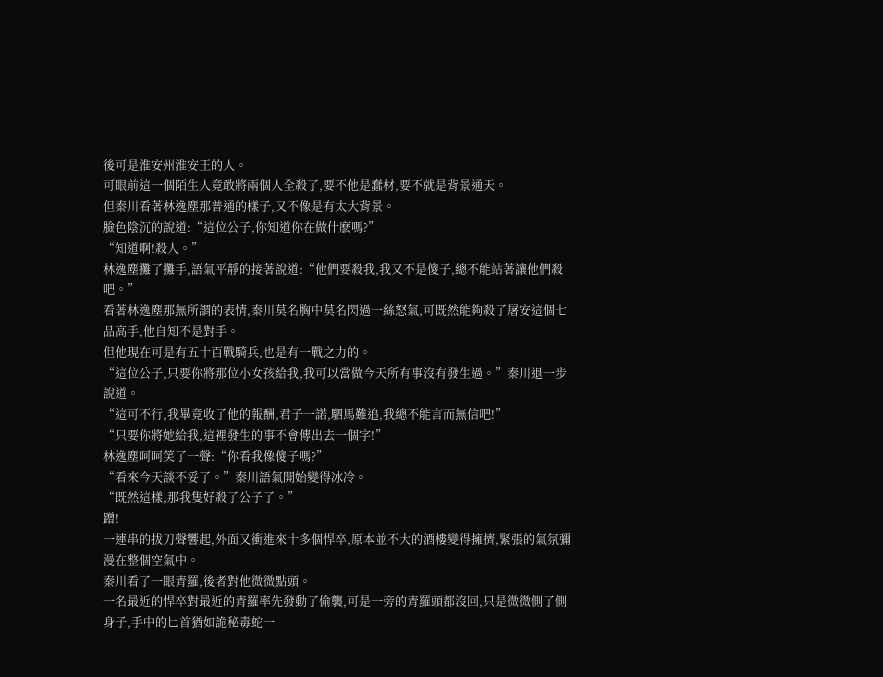後可是淮安州淮安王的人。
可眼前這一個陌生人竟敢將兩個人全殺了,要不他是蠢材,要不就是背景通天。
但秦川看著林逸塵那普通的樣子,又不像是有太大背景。
臉色陰沉的說道:“這位公子,你知道你在做什麽嗎?”
“知道啊!殺人。”
林逸塵攤了攤手,語氣平靜的接著說道:“他們要殺我,我又不是傻子,總不能站著讓他們殺吧。”
看著林逸塵那無所謂的表情,秦川莫名胸中莫名閃過一絲怒氣,可既然能夠殺了屠安這個七品高手,他自知不是對手。
但他現在可是有五十百戰騎兵,也是有一戰之力的。
“這位公子,只要你將那位小女孩給我,我可以當做今天所有事沒有發生過。”秦川退一步說道。
“這可不行,我畢竟收了他的報酬,君子一諾,駟馬難追,我總不能言而無信吧!”
“只要你將她給我,這裡發生的事不會傳出去一個字!”
林逸塵呵呵笑了一聲:“你看我像傻子嗎?”
“看來今天談不妥了。”秦川語氣開始變得冰冷。
“既然這樣,那我隻好殺了公子了。”
蹭!
一連串的拔刀聲響起,外面又衝進來十多個悍卒,原本並不大的酒樓變得擁擠,緊張的氣氛彌漫在整個空氣中。
秦川看了一眼青羅,後者對他微微點頭。
一名最近的悍卒對最近的青羅率先發動了偷襲,可是一旁的青羅頭都沒回,只是微微側了側身子,手中的匕首猶如詭秘毒蛇一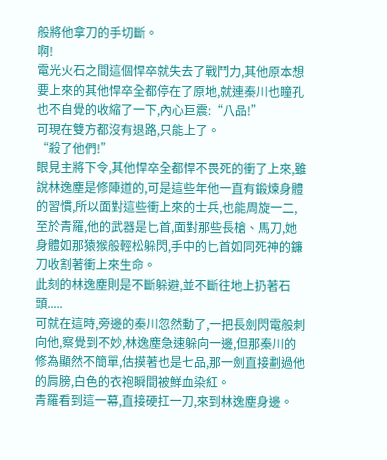般將他拿刀的手切斷。
啊!
電光火石之間這個悍卒就失去了戰鬥力,其他原本想要上來的其他悍卒全都停在了原地,就連秦川也瞳孔也不自覺的收縮了一下,內心巨震:“八品!”
可現在雙方都沒有退路,只能上了。
“殺了他們!”
眼見主將下令,其他悍卒全都悍不畏死的衝了上來,雖說林逸塵是修陣道的,可是這些年他一直有鍛煉身體的習慣,所以面對這些衝上來的士兵,也能周旋一二,至於青羅,他的武器是匕首,面對那些長槍、馬刀,她身體如那猿猴般輕松躲閃,手中的匕首如同死神的鐮刀收割著衝上來生命。
此刻的林逸塵則是不斷躲避,並不斷往地上扔著石頭.....
可就在這時,旁邊的秦川忽然動了,一把長劍閃電般刺向他,察覺到不妙,林逸塵急速躲向一邊,但那秦川的修為顯然不簡單,估摸著也是七品,那一劍直接劃過他的肩膀,白色的衣袍瞬間被鮮血染紅。
青羅看到這一幕,直接硬扛一刀,來到林逸塵身邊。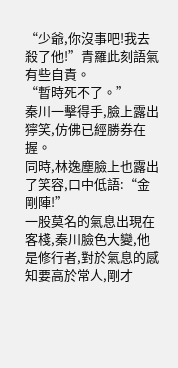“少爺,你沒事吧!我去殺了他!”青羅此刻語氣有些自責。
“暫時死不了。”
秦川一擊得手,臉上露出獰笑,仿佛已經勝券在握。
同時,林逸塵臉上也露出了笑容,口中低語:“金剛陣!”
一股莫名的氣息出現在客棧,秦川臉色大變,他是修行者,對於氣息的感知要高於常人,剛才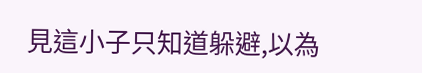見這小子只知道躲避,以為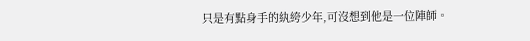只是有點身手的紈絝少年,可沒想到他是一位陣師。